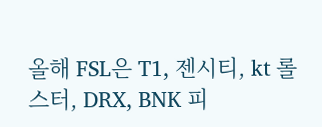올해 FSL은 T1, 젠시티, kt 롤스터, DRX, BNK 피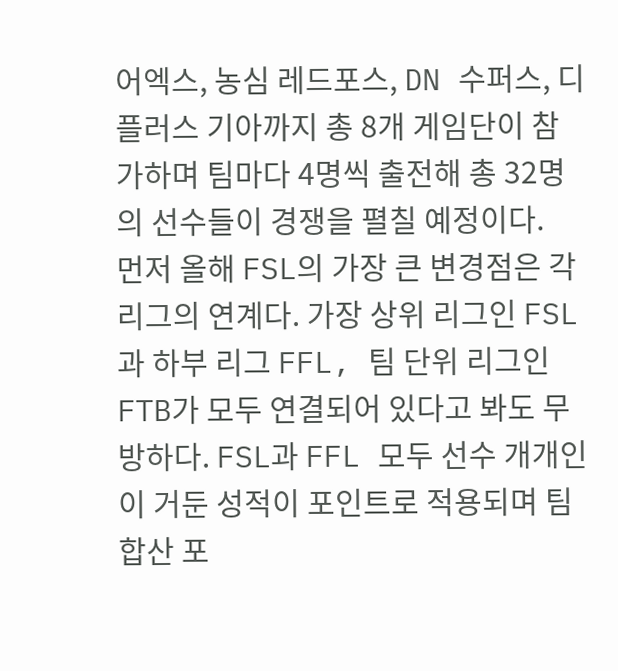어엑스, 농심 레드포스, DN 수퍼스, 디플러스 기아까지 총 8개 게임단이 참가하며 팀마다 4명씩 출전해 총 32명의 선수들이 경쟁을 펼칠 예정이다.
먼저 올해 FSL의 가장 큰 변경점은 각 리그의 연계다. 가장 상위 리그인 FSL과 하부 리그 FFL, 팀 단위 리그인 FTB가 모두 연결되어 있다고 봐도 무방하다. FSL과 FFL 모두 선수 개개인이 거둔 성적이 포인트로 적용되며 팀 합산 포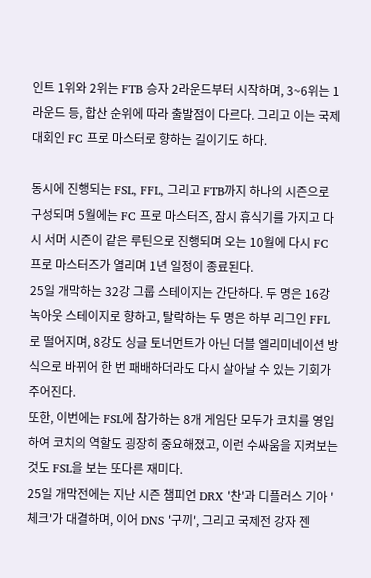인트 1위와 2위는 FTB 승자 2라운드부터 시작하며, 3~6위는 1라운드 등, 합산 순위에 따라 출발점이 다르다. 그리고 이는 국제 대회인 FC 프로 마스터로 향하는 길이기도 하다.

동시에 진행되는 FSL, FFL, 그리고 FTB까지 하나의 시즌으로 구성되며 5월에는 FC 프로 마스터즈, 잠시 휴식기를 가지고 다시 서머 시즌이 같은 루틴으로 진행되며 오는 10월에 다시 FC 프로 마스터즈가 열리며 1년 일정이 종료된다.
25일 개막하는 32강 그룹 스테이지는 간단하다. 두 명은 16강 녹아웃 스테이지로 향하고, 탈락하는 두 명은 하부 리그인 FFL로 떨어지며, 8강도 싱글 토너먼트가 아닌 더블 엘리미네이션 방식으로 바뀌어 한 번 패배하더라도 다시 살아날 수 있는 기회가 주어진다.
또한, 이번에는 FSL에 참가하는 8개 게임단 모두가 코치를 영입하여 코치의 역할도 굉장히 중요해졌고, 이런 수싸움을 지켜보는 것도 FSL을 보는 또다른 재미다.
25일 개막전에는 지난 시즌 챔피언 DRX '찬'과 디플러스 기아 '체크'가 대결하며, 이어 DNS '구끼', 그리고 국제전 강자 젠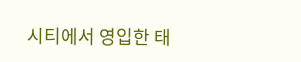시티에서 영입한 태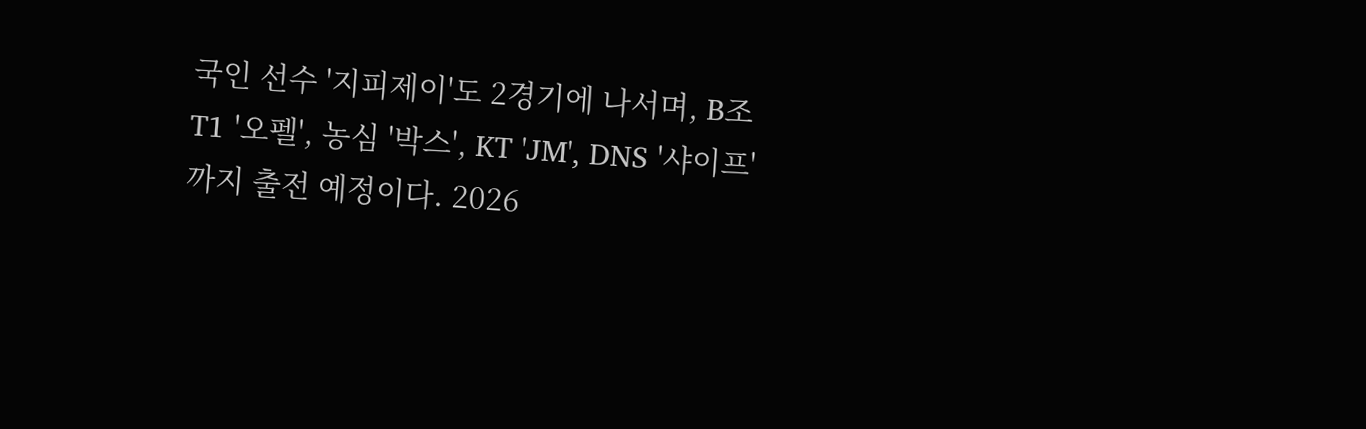국인 선수 '지피제이'도 2경기에 나서며, B조 T1 '오펠', 농심 '박스', KT 'JM', DNS '샤이프'까지 출전 예정이다. 2026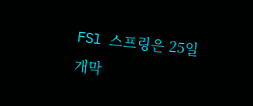FSl 스프링은 25일 개막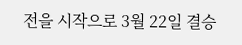전을 시작으로 3월 22일 결승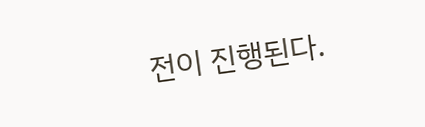전이 진행된다.